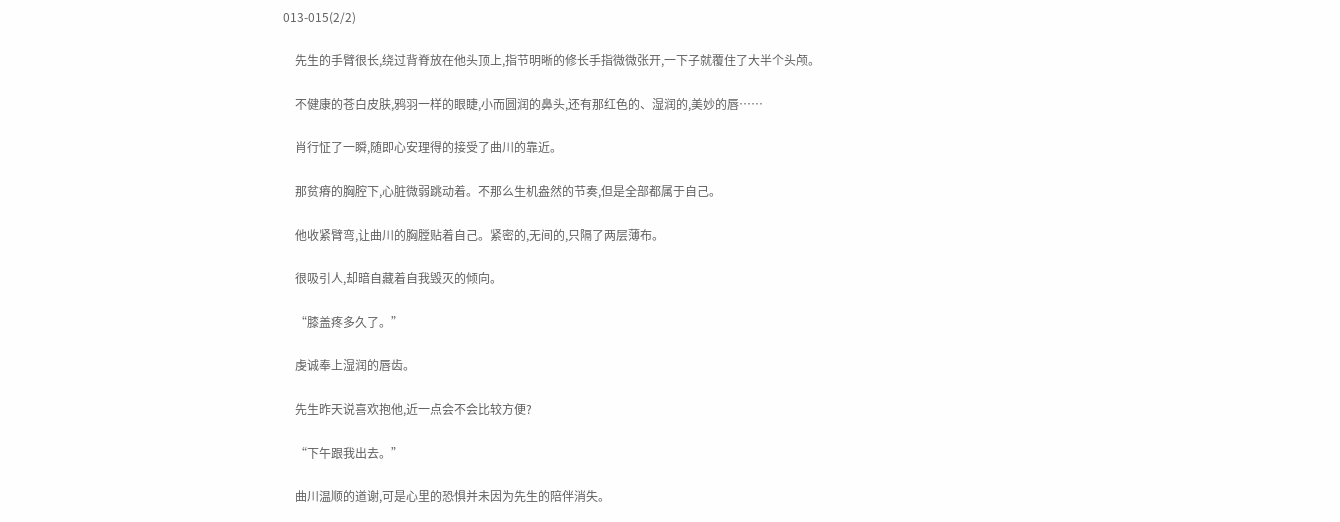013-015(2/2)

    先生的手臂很长,绕过背脊放在他头顶上,指节明晰的修长手指微微张开,一下子就覆住了大半个头颅。

    不健康的苍白皮肤,鸦羽一样的眼睫,小而圆润的鼻头,还有那红色的、湿润的,美妙的唇……

    肖行怔了一瞬,随即心安理得的接受了曲川的靠近。

    那贫瘠的胸腔下,心脏微弱跳动着。不那么生机盎然的节奏,但是全部都属于自己。

    他收紧臂弯,让曲川的胸膛贴着自己。紧密的,无间的,只隔了两层薄布。

    很吸引人,却暗自藏着自我毁灭的倾向。

    “膝盖疼多久了。”

    虔诚奉上湿润的唇齿。

    先生昨天说喜欢抱他,近一点会不会比较方便?

    “下午跟我出去。”

    曲川温顺的道谢,可是心里的恐惧并未因为先生的陪伴消失。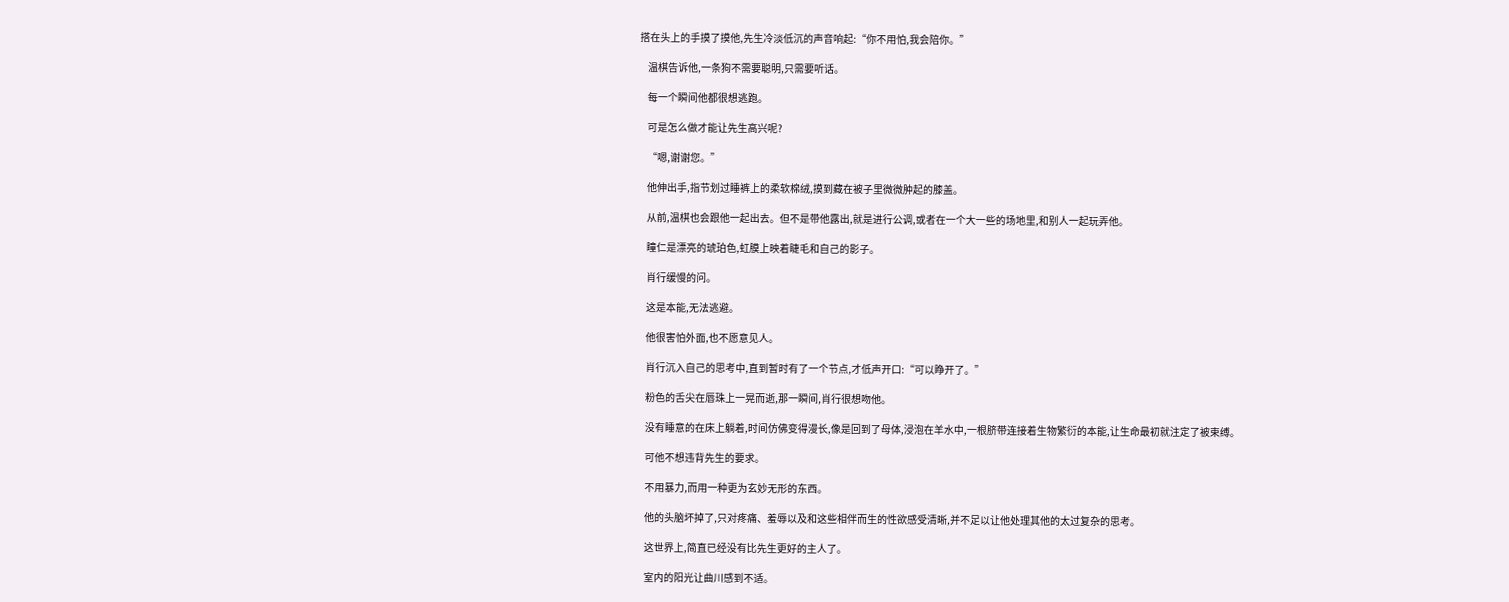搭在头上的手摸了摸他,先生冷淡低沉的声音响起:“你不用怕,我会陪你。”

    温棋告诉他,一条狗不需要聪明,只需要听话。

    每一个瞬间他都很想逃跑。

    可是怎么做才能让先生高兴呢?

    “嗯,谢谢您。”

    他伸出手,指节划过睡裤上的柔软棉绒,摸到藏在被子里微微肿起的膝盖。

    从前,温棋也会跟他一起出去。但不是带他露出,就是进行公调,或者在一个大一些的场地里,和别人一起玩弄他。

    瞳仁是漂亮的琥珀色,虹膜上映着睫毛和自己的影子。

    肖行缓慢的问。

    这是本能,无法逃避。

    他很害怕外面,也不愿意见人。

    肖行沉入自己的思考中,直到暂时有了一个节点,才低声开口:“可以睁开了。”

    粉色的舌尖在唇珠上一晃而逝,那一瞬间,肖行很想吻他。

    没有睡意的在床上躺着,时间仿佛变得漫长,像是回到了母体,浸泡在羊水中,一根脐带连接着生物繁衍的本能,让生命最初就注定了被束缚。

    可他不想违背先生的要求。

    不用暴力,而用一种更为玄妙无形的东西。

    他的头脑坏掉了,只对疼痛、羞辱以及和这些相伴而生的性欲感受清晰,并不足以让他处理其他的太过复杂的思考。

    这世界上,简直已经没有比先生更好的主人了。

    室内的阳光让曲川感到不适。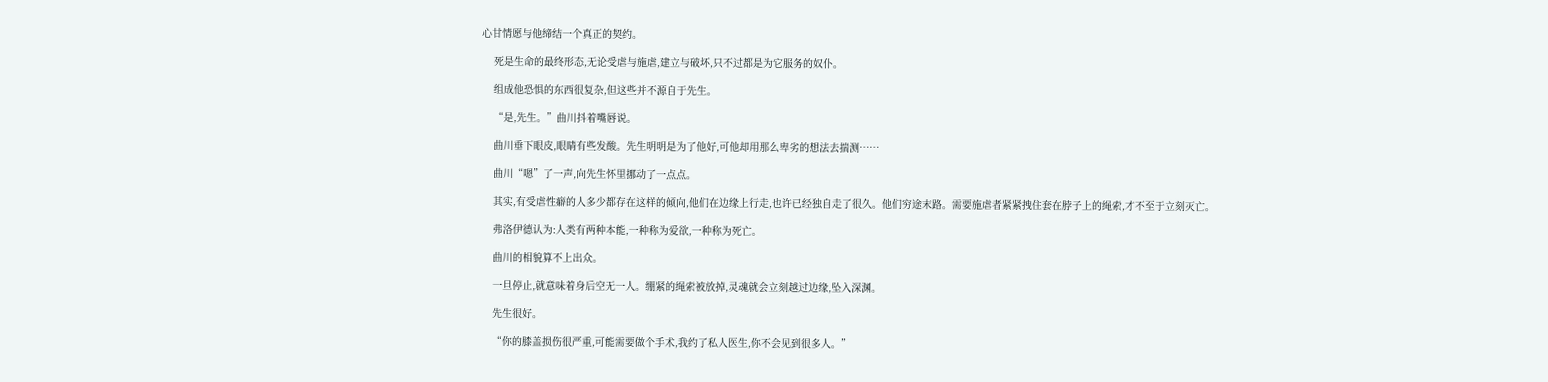心甘情愿与他缔结一个真正的契约。

    死是生命的最终形态,无论受虐与施虐,建立与破坏,只不过都是为它服务的奴仆。

    组成他恐惧的东西很复杂,但这些并不源自于先生。

    “是,先生。”曲川抖着嘴唇说。

    曲川垂下眼皮,眼睛有些发酸。先生明明是为了他好,可他却用那么卑劣的想法去揣测……

    曲川“嗯”了一声,向先生怀里挪动了一点点。

    其实,有受虐性癖的人多少都存在这样的倾向,他们在边缘上行走,也许已经独自走了很久。他们穷途末路。需要施虐者紧紧拽住套在脖子上的绳索,才不至于立刻灭亡。

    弗洛伊德认为:人类有两种本能,一种称为爱欲,一种称为死亡。

    曲川的相貌算不上出众。

    一旦停止,就意味着身后空无一人。绷紧的绳索被放掉,灵魂就会立刻越过边缘,坠入深渊。

    先生很好。

    “你的膝盖损伤很严重,可能需要做个手术,我约了私人医生,你不会见到很多人。”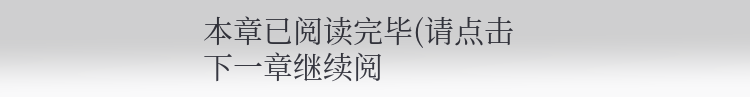本章已阅读完毕(请点击下一章继续阅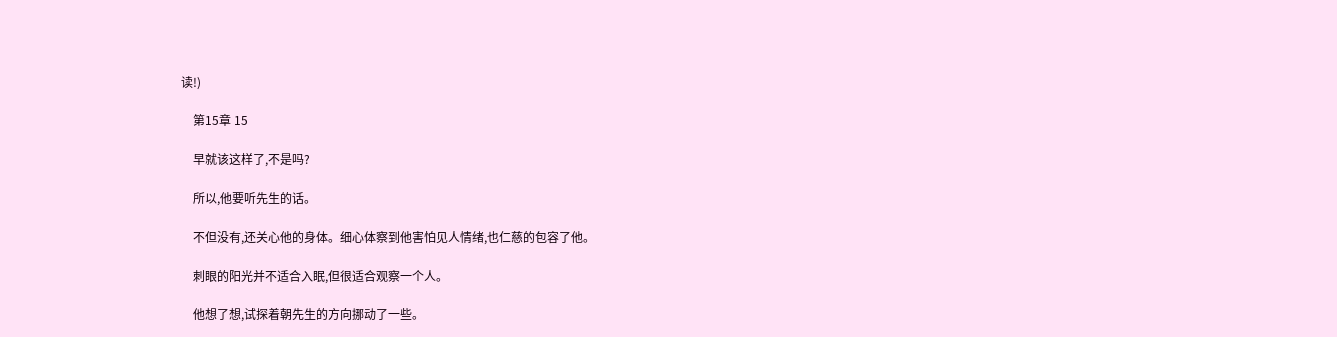读!)

    第15章 15

    早就该这样了,不是吗?

    所以,他要听先生的话。

    不但没有,还关心他的身体。细心体察到他害怕见人情绪,也仁慈的包容了他。

    刺眼的阳光并不适合入眠,但很适合观察一个人。

    他想了想,试探着朝先生的方向挪动了一些。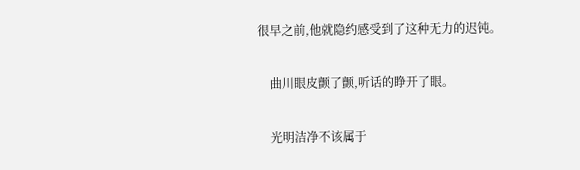很早之前,他就隐约感受到了这种无力的迟钝。

    曲川眼皮颤了颤,听话的睁开了眼。

    光明洁净不该属于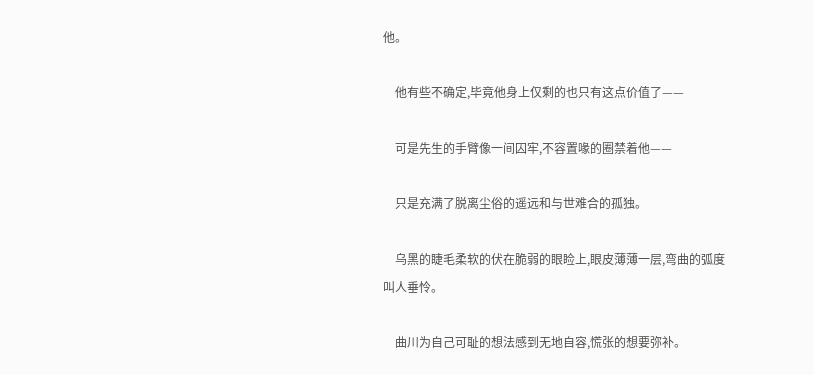他。

    他有些不确定,毕竟他身上仅剩的也只有这点价值了——

    可是先生的手臂像一间囚牢,不容置喙的圈禁着他——

    只是充满了脱离尘俗的遥远和与世难合的孤独。

    乌黑的睫毛柔软的伏在脆弱的眼睑上,眼皮薄薄一层,弯曲的弧度叫人垂怜。

    曲川为自己可耻的想法感到无地自容,慌张的想要弥补。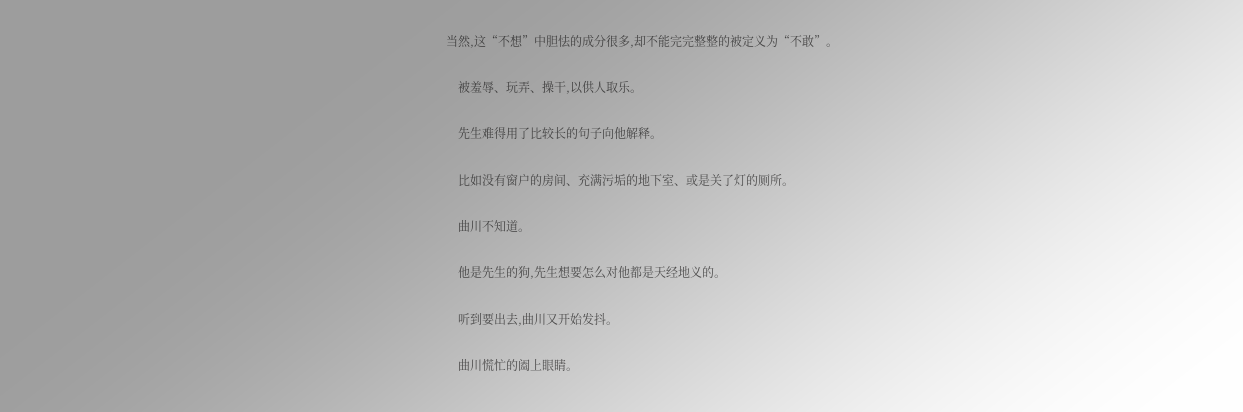当然,这“不想”中胆怯的成分很多,却不能完完整整的被定义为“不敢”。

    被羞辱、玩弄、操干,以供人取乐。

    先生难得用了比较长的句子向他解释。

    比如没有窗户的房间、充满污垢的地下室、或是关了灯的厕所。

    曲川不知道。

    他是先生的狗,先生想要怎么对他都是天经地义的。

    听到要出去,曲川又开始发抖。

    曲川慌忙的阖上眼睛。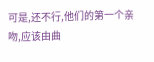可是,还不行,他们的第一个亲吻,应该由曲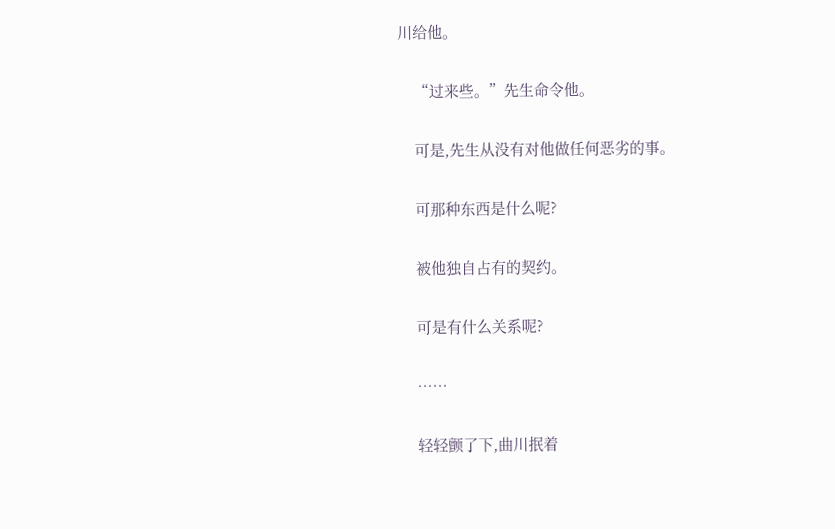川给他。

    “过来些。”先生命令他。

    可是,先生从没有对他做任何恶劣的事。

    可那种东西是什么呢?

    被他独自占有的契约。

    可是有什么关系呢?

    ……

    轻轻颤了下,曲川抿着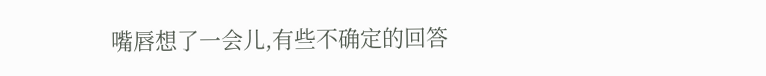嘴唇想了一会儿,有些不确定的回答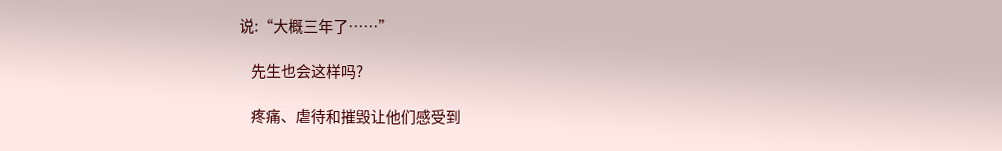说:“大概三年了……”

    先生也会这样吗?

    疼痛、虐待和摧毁让他们感受到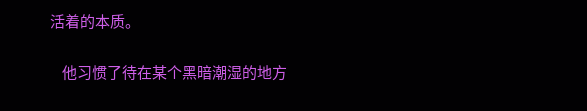活着的本质。

    他习惯了待在某个黑暗潮湿的地方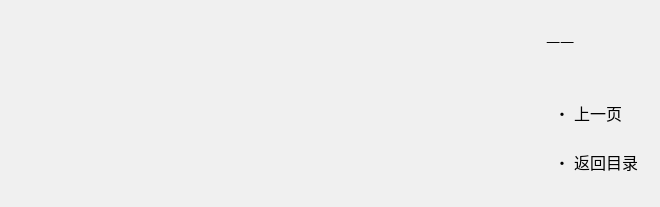——


  • 上一页

  • 返回目录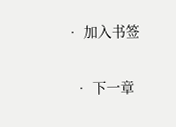• 加入书签

  • 下一章